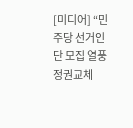[미디어] “민주당 선거인단 모집 열풍 정권교체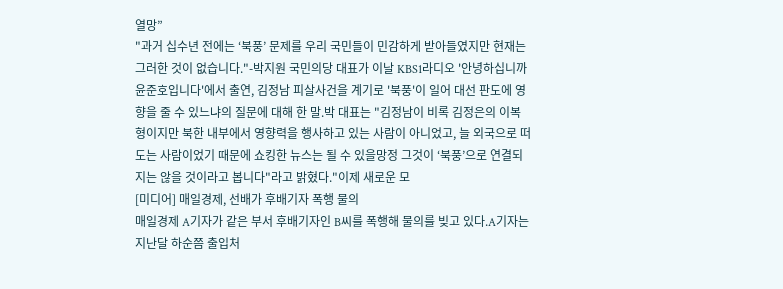열망”
"과거 십수년 전에는 ‘북풍’ 문제를 우리 국민들이 민감하게 받아들였지만 현재는 그러한 것이 없습니다."-박지원 국민의당 대표가 이날 KBS1라디오 '안녕하십니까 윤준호입니다'에서 출연, 김정남 피살사건을 계기로 '북풍'이 일어 대선 판도에 영향을 줄 수 있느냐의 질문에 대해 한 말.박 대표는 "김정남이 비록 김정은의 이복형이지만 북한 내부에서 영향력을 행사하고 있는 사람이 아니었고, 늘 외국으로 떠도는 사람이었기 때문에 쇼킹한 뉴스는 될 수 있을망정 그것이 ‘북풍’으로 연결되지는 않을 것이라고 봅니다"라고 밝혔다."이제 새로운 모
[미디어] 매일경제, 선배가 후배기자 폭행 물의
매일경제 A기자가 같은 부서 후배기자인 B씨를 폭행해 물의를 빚고 있다.A기자는 지난달 하순쯤 출입처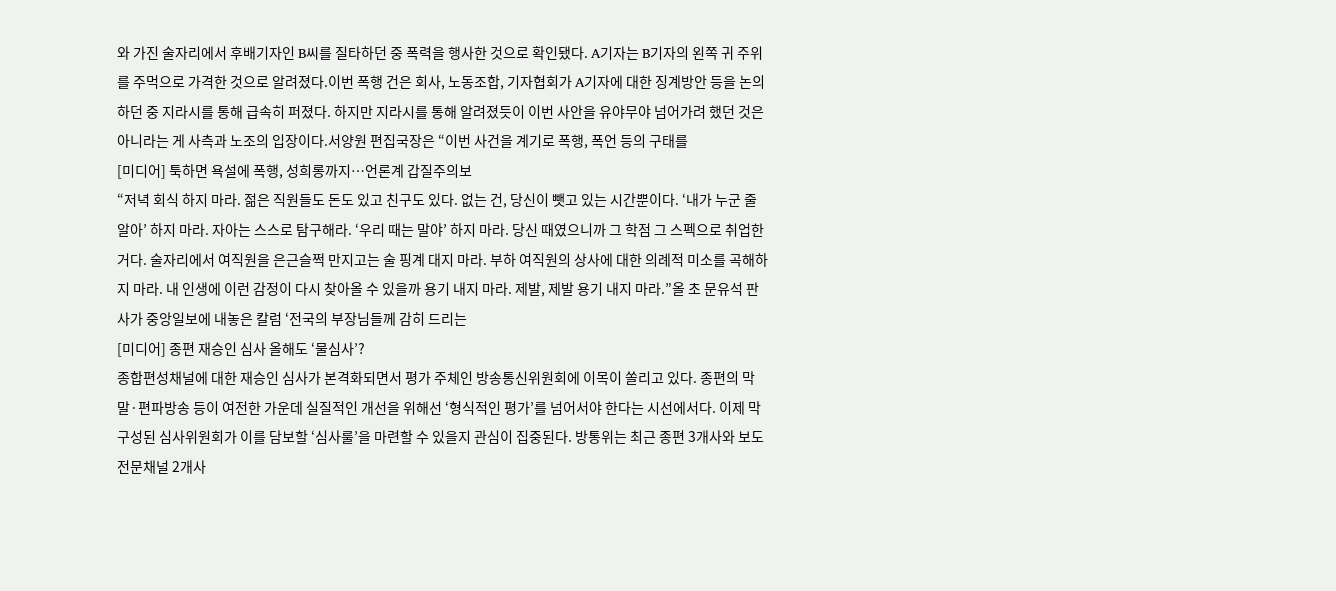와 가진 술자리에서 후배기자인 B씨를 질타하던 중 폭력을 행사한 것으로 확인됐다. A기자는 B기자의 왼쪽 귀 주위를 주먹으로 가격한 것으로 알려졌다.이번 폭행 건은 회사, 노동조합, 기자협회가 A기자에 대한 징계방안 등을 논의하던 중 지라시를 통해 급속히 퍼졌다. 하지만 지라시를 통해 알려졌듯이 이번 사안을 유야무야 넘어가려 했던 것은 아니라는 게 사측과 노조의 입장이다.서양원 편집국장은 “이번 사건을 계기로 폭행, 폭언 등의 구태를
[미디어] 툭하면 욕설에 폭행, 성희롱까지…언론계 갑질주의보
“저녁 회식 하지 마라. 젊은 직원들도 돈도 있고 친구도 있다. 없는 건, 당신이 뺏고 있는 시간뿐이다. ‘내가 누군 줄 알아’ 하지 마라. 자아는 스스로 탐구해라. ‘우리 때는 말야’ 하지 마라. 당신 때였으니까 그 학점 그 스펙으로 취업한 거다. 술자리에서 여직원을 은근슬쩍 만지고는 술 핑계 대지 마라. 부하 여직원의 상사에 대한 의례적 미소를 곡해하지 마라. 내 인생에 이런 감정이 다시 찾아올 수 있을까 용기 내지 마라. 제발, 제발 용기 내지 마라.”올 초 문유석 판사가 중앙일보에 내놓은 칼럼 ‘전국의 부장님들께 감히 드리는
[미디어] 종편 재승인 심사 올해도 ‘물심사’?
종합편성채널에 대한 재승인 심사가 본격화되면서 평가 주체인 방송통신위원회에 이목이 쏠리고 있다. 종편의 막말·편파방송 등이 여전한 가운데 실질적인 개선을 위해선 ‘형식적인 평가’를 넘어서야 한다는 시선에서다. 이제 막 구성된 심사위원회가 이를 담보할 ‘심사룰’을 마련할 수 있을지 관심이 집중된다. 방통위는 최근 종편 3개사와 보도전문채널 2개사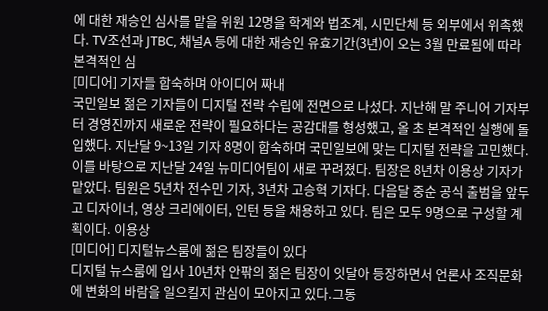에 대한 재승인 심사를 맡을 위원 12명을 학계와 법조계, 시민단체 등 외부에서 위촉했다. TV조선과 JTBC, 채널A 등에 대한 재승인 유효기간(3년)이 오는 3월 만료됨에 따라 본격적인 심
[미디어] 기자들 합숙하며 아이디어 짜내
국민일보 젊은 기자들이 디지털 전략 수립에 전면으로 나섰다. 지난해 말 주니어 기자부터 경영진까지 새로운 전략이 필요하다는 공감대를 형성했고, 올 초 본격적인 실행에 돌입했다. 지난달 9~13일 기자 8명이 합숙하며 국민일보에 맞는 디지털 전략을 고민했다. 이를 바탕으로 지난달 24일 뉴미디어팀이 새로 꾸려졌다. 팀장은 8년차 이용상 기자가 맡았다. 팀원은 5년차 전수민 기자, 3년차 고승혁 기자다. 다음달 중순 공식 출범을 앞두고 디자이너, 영상 크리에이터, 인턴 등을 채용하고 있다. 팀은 모두 9명으로 구성할 계획이다. 이용상
[미디어] 디지털뉴스룸에 젊은 팀장들이 있다
디지털 뉴스룸에 입사 10년차 안팎의 젊은 팀장이 잇달아 등장하면서 언론사 조직문화에 변화의 바람을 일으킬지 관심이 모아지고 있다.그동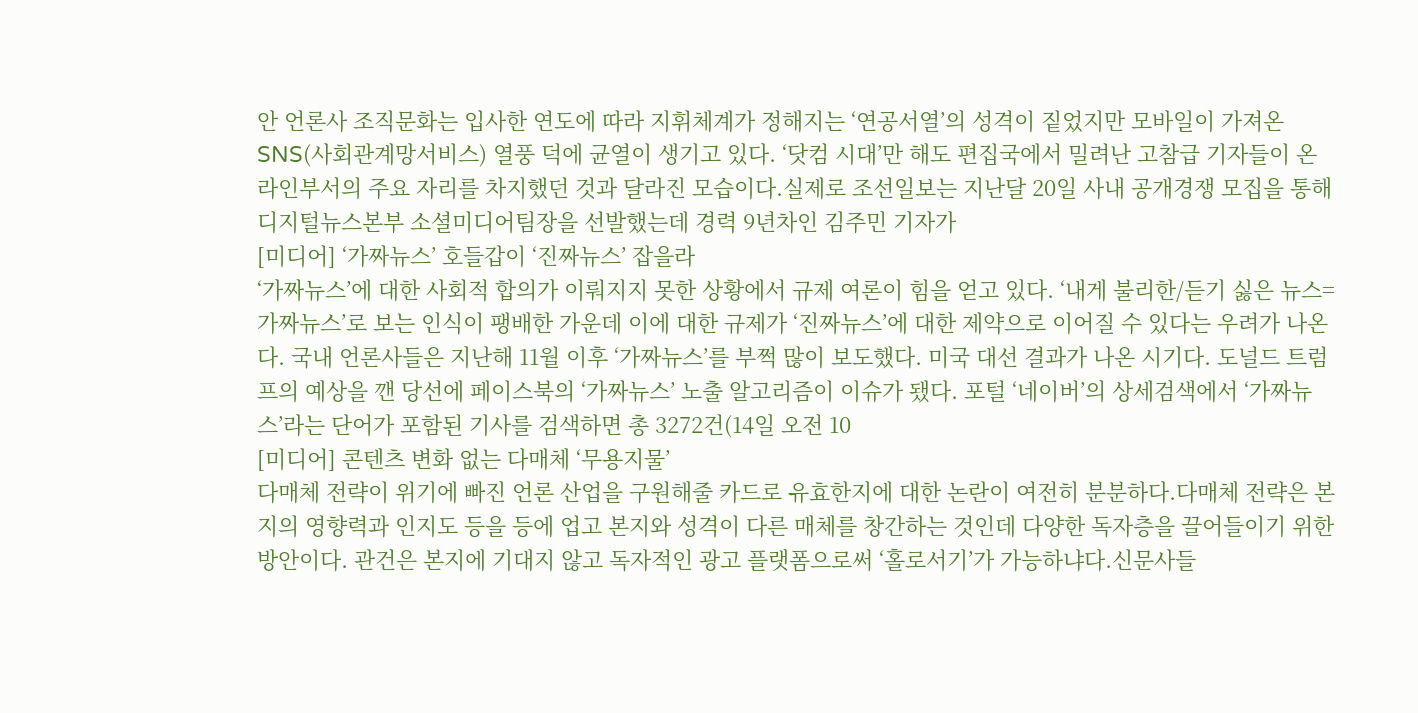안 언론사 조직문화는 입사한 연도에 따라 지휘체계가 정해지는 ‘연공서열’의 성격이 짙었지만 모바일이 가져온 SNS(사회관계망서비스) 열풍 덕에 균열이 생기고 있다. ‘닷컴 시대’만 해도 편집국에서 밀려난 고참급 기자들이 온라인부서의 주요 자리를 차지했던 것과 달라진 모습이다.실제로 조선일보는 지난달 20일 사내 공개경쟁 모집을 통해 디지털뉴스본부 소셜미디어팀장을 선발했는데 경력 9년차인 김주민 기자가
[미디어] ‘가짜뉴스’ 호들갑이 ‘진짜뉴스’ 잡을라
‘가짜뉴스’에 대한 사회적 합의가 이뤄지지 못한 상황에서 규제 여론이 힘을 얻고 있다. ‘내게 불리한/듣기 싫은 뉴스=가짜뉴스’로 보는 인식이 팽배한 가운데 이에 대한 규제가 ‘진짜뉴스’에 대한 제약으로 이어질 수 있다는 우려가 나온다. 국내 언론사들은 지난해 11월 이후 ‘가짜뉴스’를 부쩍 많이 보도했다. 미국 대선 결과가 나온 시기다. 도널드 트럼프의 예상을 깬 당선에 페이스북의 ‘가짜뉴스’ 노출 알고리즘이 이슈가 됐다. 포털 ‘네이버’의 상세검색에서 ‘가짜뉴스’라는 단어가 포함된 기사를 검색하면 총 3272건(14일 오전 10
[미디어] 콘텐츠 변화 없는 다매체 ‘무용지물’
다매체 전략이 위기에 빠진 언론 산업을 구원해줄 카드로 유효한지에 대한 논란이 여전히 분분하다.다매체 전략은 본지의 영향력과 인지도 등을 등에 업고 본지와 성격이 다른 매체를 창간하는 것인데 다양한 독자층을 끌어들이기 위한 방안이다. 관건은 본지에 기대지 않고 독자적인 광고 플랫폼으로써 ‘홀로서기’가 가능하냐다.신문사들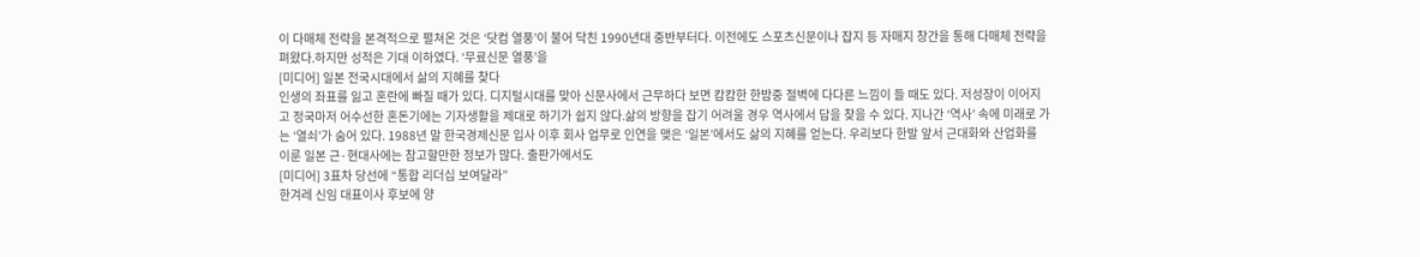이 다매체 전략을 본격적으로 펼쳐온 것은 ‘닷컴 열풍’이 불어 닥친 1990년대 중반부터다. 이전에도 스포츠신문이나 잡지 등 자매지 창간을 통해 다매체 전략을 펴왔다.하지만 성적은 기대 이하였다. ‘무료신문 열풍’을
[미디어] 일본 전국시대에서 삶의 지혜를 찾다
인생의 좌표를 잃고 혼란에 빠질 때가 있다. 디지털시대를 맞아 신문사에서 근무하다 보면 캄캄한 한밤중 절벽에 다다른 느낌이 들 때도 있다. 저성장이 이어지고 정국마저 어수선한 혼돈기에는 기자생활을 제대로 하기가 쉽지 않다.삶의 방향을 잡기 어려울 경우 역사에서 답을 찾을 수 있다. 지나간 ‘역사’ 속에 미래로 가는 ‘열쇠’가 숨어 있다. 1988년 말 한국경제신문 입사 이후 회사 업무로 인연을 맺은 ‘일본’에서도 삶의 지혜를 얻는다. 우리보다 한발 앞서 근대화와 산업화를 이룬 일본 근·현대사에는 참고할만한 정보가 많다. 출판가에서도
[미디어] 3표차 당선에 “통합 리더십 보여달라”
한겨레 신임 대표이사 후보에 양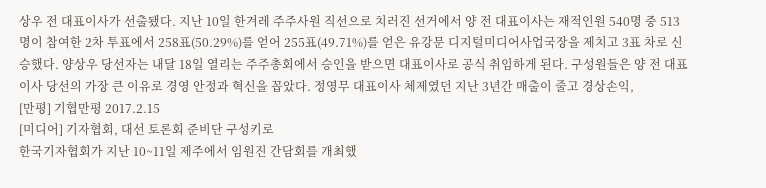상우 전 대표이사가 선출됐다. 지난 10일 한겨레 주주사원 직선으로 치러진 선거에서 양 전 대표이사는 재적인원 540명 중 513명이 참여한 2차 투표에서 258표(50.29%)를 얻어 255표(49.71%)를 얻은 유강문 디지털미디어사업국장을 제치고 3표 차로 신승했다. 양상우 당선자는 내달 18일 열리는 주주총회에서 승인을 받으면 대표이사로 공식 취임하게 된다. 구성원들은 양 전 대표이사 당선의 가장 큰 이유로 경영 안정과 혁신을 꼽았다. 정영무 대표이사 체제였던 지난 3년간 매출이 줄고 경상손익,
[만평] 기협만평 2017.2.15
[미디어] 기자협회, 대선 토론회 준비단 구성키로
한국기자협회가 지난 10~11일 제주에서 임원진 간담회를 개최했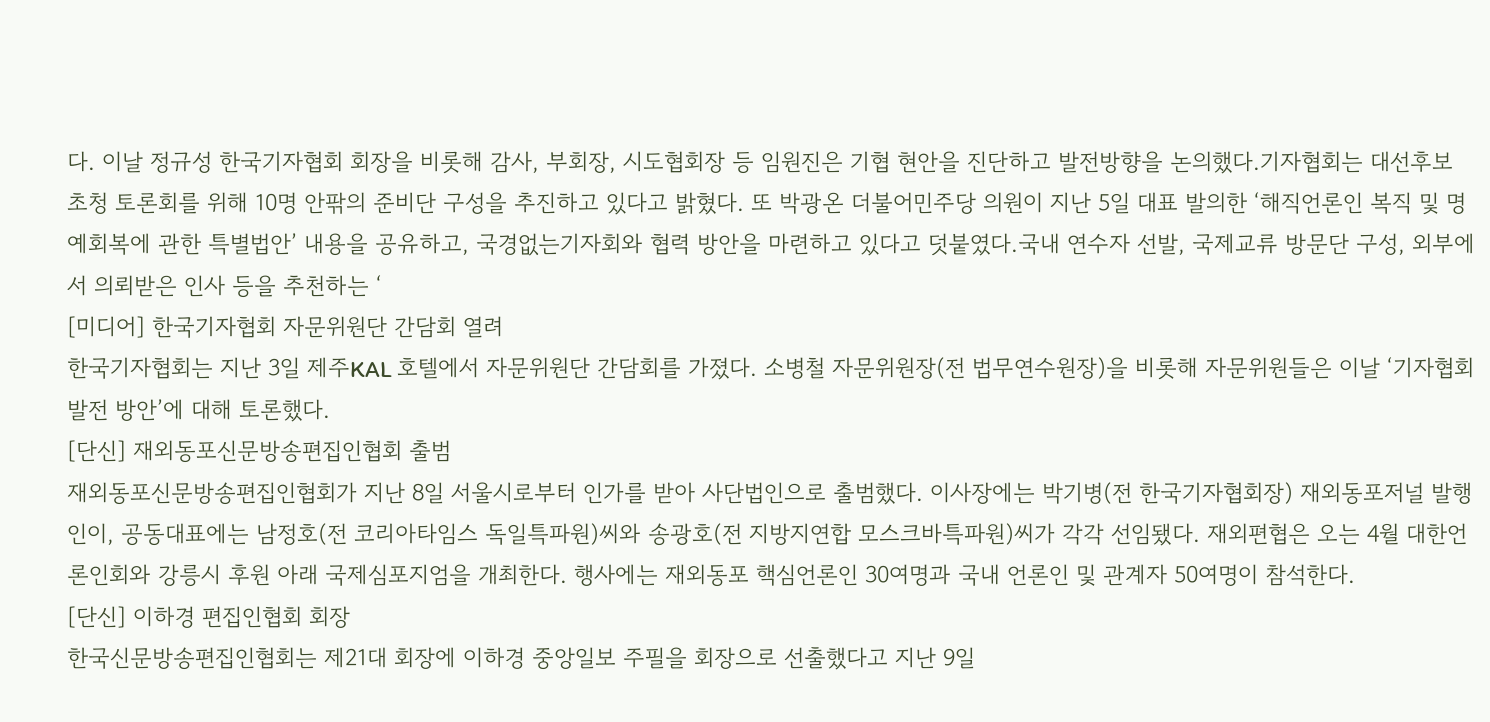다. 이날 정규성 한국기자협회 회장을 비롯해 감사, 부회장, 시도협회장 등 임원진은 기협 현안을 진단하고 발전방향을 논의했다.기자협회는 대선후보 초청 토론회를 위해 10명 안팎의 준비단 구성을 추진하고 있다고 밝혔다. 또 박광온 더불어민주당 의원이 지난 5일 대표 발의한 ‘해직언론인 복직 및 명예회복에 관한 특별법안’ 내용을 공유하고, 국경없는기자회와 협력 방안을 마련하고 있다고 덧붙였다.국내 연수자 선발, 국제교류 방문단 구성, 외부에서 의뢰받은 인사 등을 추천하는 ‘
[미디어] 한국기자협회 자문위원단 간담회 열려
한국기자협회는 지난 3일 제주KAL 호텔에서 자문위원단 간담회를 가졌다. 소병철 자문위원장(전 법무연수원장)을 비롯해 자문위원들은 이날 ‘기자협회 발전 방안’에 대해 토론했다.
[단신] 재외동포신문방송편집인협회 출범
재외동포신문방송편집인협회가 지난 8일 서울시로부터 인가를 받아 사단법인으로 출범했다. 이사장에는 박기병(전 한국기자협회장) 재외동포저널 발행인이, 공동대표에는 남정호(전 코리아타임스 독일특파원)씨와 송광호(전 지방지연합 모스크바특파원)씨가 각각 선임됐다. 재외편협은 오는 4월 대한언론인회와 강릉시 후원 아래 국제심포지엄을 개최한다. 행사에는 재외동포 핵심언론인 30여명과 국내 언론인 및 관계자 50여명이 참석한다.
[단신] 이하경 편집인협회 회장
한국신문방송편집인협회는 제21대 회장에 이하경 중앙일보 주필을 회장으로 선출했다고 지난 9일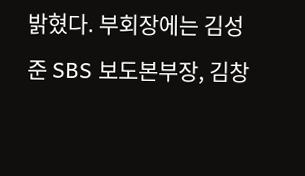밝혔다. 부회장에는 김성준 SBS 보도본부장, 김창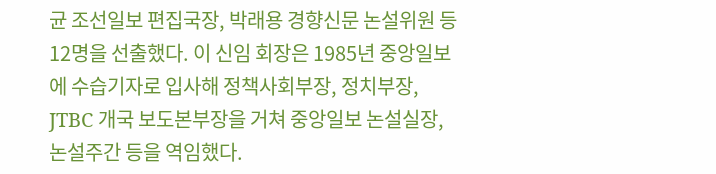균 조선일보 편집국장, 박래용 경향신문 논설위원 등 12명을 선출했다. 이 신임 회장은 1985년 중앙일보에 수습기자로 입사해 정책사회부장, 정치부장, JTBC 개국 보도본부장을 거쳐 중앙일보 논설실장, 논설주간 등을 역임했다.